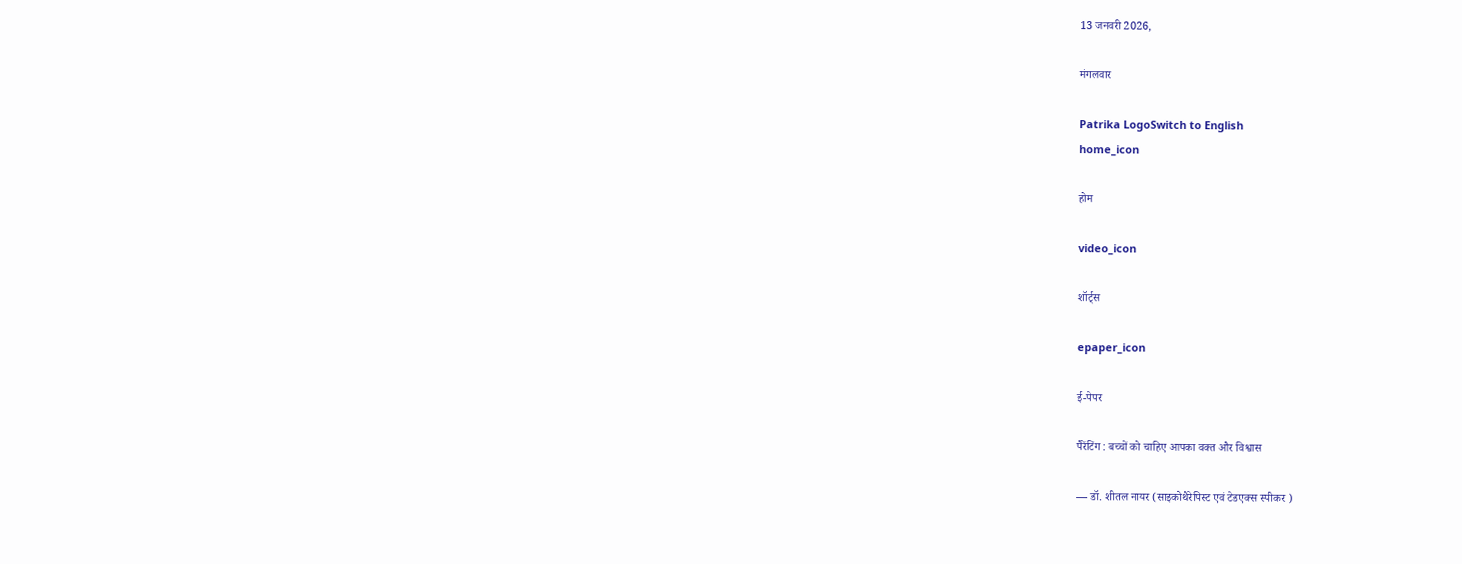13 जनवरी 2026,

मंगलवार

Patrika LogoSwitch to English
home_icon

होम

video_icon

शॉर्ट्स

epaper_icon

ई-पेपर

पैरेंटिंग : बच्चों को चाहिए आपका वक्त और विश्वास

— डॉ. शीतल नायर (साइकोथैरेपिस्ट एवं टेडएक्स स्पीकर )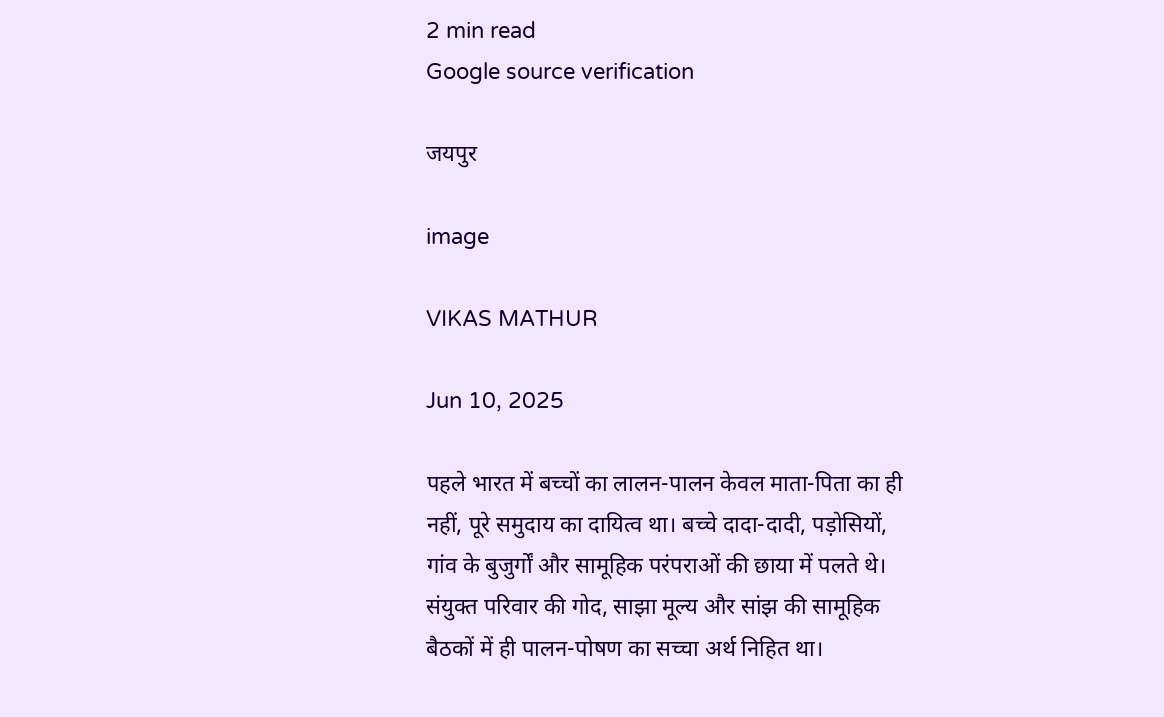2 min read
Google source verification

जयपुर

image

VIKAS MATHUR

Jun 10, 2025

पहले भारत में बच्चों का लालन-पालन केवल माता-पिता का ही नहीं, पूरे समुदाय का दायित्व था। बच्चे दादा-दादी, पड़ोसियों, गांव के बुजुर्गों और सामूहिक परंपराओं की छाया में पलते थे। संयुक्त परिवार की गोद, साझा मूल्य और सांझ की सामूहिक बैठकों में ही पालन-पोषण का सच्चा अर्थ निहित था।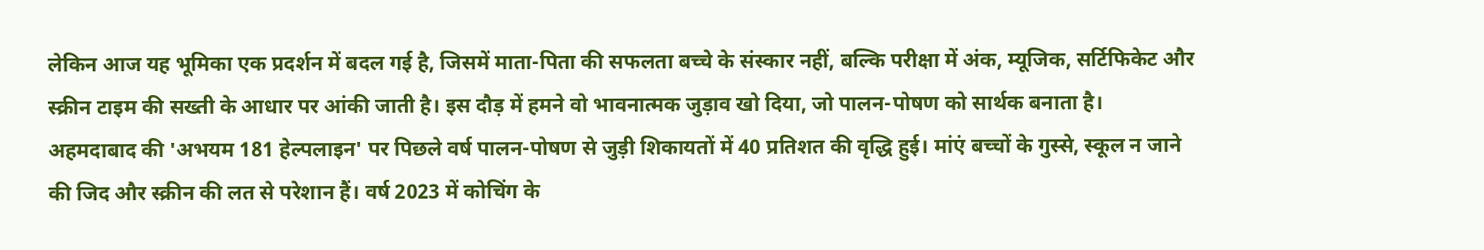लेकिन आज यह भूमिका एक प्रदर्शन में बदल गई है, जिसमें माता-पिता की सफलता बच्चे के संस्कार नहीं, बल्कि परीक्षा में अंक, म्यूजिक, सर्टिफिकेट और स्क्रीन टाइम की सख्ती के आधार पर आंकी जाती है। इस दौड़ में हमने वो भावनात्मक जुड़ाव खो दिया, जो पालन-पोषण को सार्थक बनाता है।
अहमदाबाद की 'अभयम 181 हेल्पलाइन' पर पिछले वर्ष पालन-पोषण से जुड़ी शिकायतों में 40 प्रतिशत की वृद्धि हुई। मांएं बच्चों के गुस्से, स्कूल न जाने की जिद और स्क्रीन की लत से परेशान हैं। वर्ष 2023 में कोचिंग के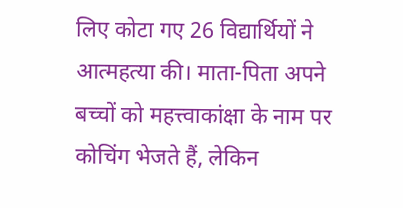लिए कोटा गए 26 विद्यार्थियों ने आत्महत्या की। माता-पिता अपने बच्चों को महत्त्वाकांक्षा के नाम पर कोचिंग भेजते हैं, लेकिन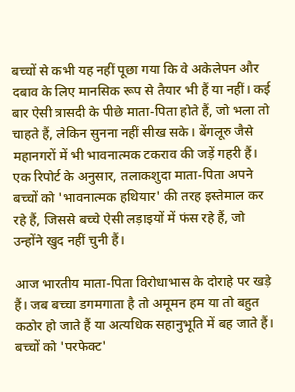बच्चों से कभी यह नहीं पूछा गया कि वे अकेलेपन और दबाव के लिए मानसिक रूप से तैयार भी हैं या नहीं। कई बार ऐसी त्रासदी के पीछे माता-पिता होते हैं, जो भला तो चाहते हैं, लेकिन सुनना नहीं सीख सके। बेंगलूरु जैसे महानगरों में भी भावनात्मक टकराव की जड़ें गहरी हैं। एक रिपोर्ट के अनुसार, तलाकशुदा माता-पिता अपने बच्चों को 'भावनात्मक हथियार' की तरह इस्तेमाल कर रहे हैं, जिससे बच्चे ऐसी लड़ाइयों में फंस रहे हैं, जो उन्होंने खुद नहीं चुनी हैं।

आज भारतीय माता-पिता विरोधाभास के दोराहे पर खड़े हैं। जब बच्चा डगमगाता है तो अमूमन हम या तो बहुत कठोर हो जाते हैं या अत्यधिक सहानुभूति में बह जाते हैं। बच्चों को 'परफेक्ट'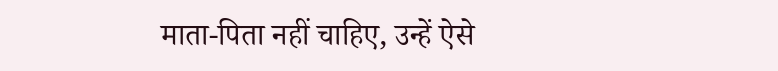माता-पिता नहीं चाहिए, उन्हें ऐसे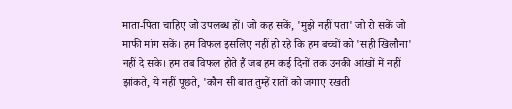माता-पिता चाहिए जो उपलब्ध हों। जो कह सकें, 'मुझे नहीं पता' जो रो सकें जो माफी मांग सकें। हम विफल इसलिए नहीं हो रहे कि हम बच्चों को 'सही खिलौना' नहीं दे सके। हम तब विफल होते हैं जब हम कई दिनों तक उनकी आंखों में नहीं झांकते, ये नहीं पूछते, 'कौन सी बात तुम्हें रातों को जगाए रखती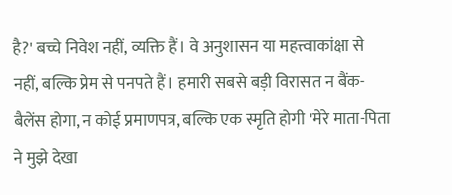है?' बच्चे निवेश नहीं, व्यक्ति हैं। वे अनुशासन या महत्त्वाकांक्षा से नहीं, बल्कि प्रेम से पनपते हैं। हमारी सबसे बड़ी विरासत न बैंक-बैलेंस होगा, न कोई प्रमाणपत्र, बल्कि एक स्मृति होगी 'मेरे माता-पिता ने मुझे देखा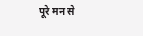पूरे मन से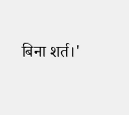बिना शर्त।'